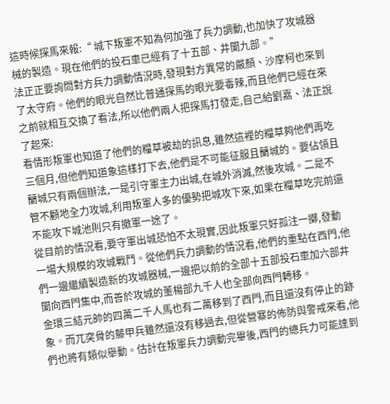這時候探馬來報:“ 城下叛軍不知為何加強了兵力調動,也加快了攻城器械的製造。現在他們的投石車已經有了十五部、井闌九部。”
法正正要詢問對方兵力調動情況時,發現對方異常的嚴顏、沙摩柯也來到了太守府。他們的眼光自然比普通探馬的眼光要毒辣,而且他們已經在來之前就相互交換了看法,所以他們兩人把探馬打發走,自己給劉嘉、法正說了起來:
看情形叛軍也知道了他們的糧草被劫的訊息,雖然這裡的糧草夠他們再吃三個月,但他們知道象這樣打下去,他們是不可能征服且蘭城的。要佔領且蘭城只有兩個辦法,一是引守軍主力出城,在城外消滅,然後攻城。二是不管不顧地全力攻城,利用叛軍人多的優勢把城攻下來,如果在糧草吃完前還不能攻下城池則只有撤軍一途了。
從目前的情況看,要守軍出城恐怕不太現實,因此叛軍只好孤注一擲,發動一場大規模的攻城戰鬥。從他們兵力調動的情況看,他們的重點在西門,他們一邊繼續製造新的攻城器械,一邊把以前的全部十五部投石車加六部井闌向西門集中,而善於攻城的董楊部九千人也全部向西門轉移。
金環三結元帥的四萬二千人馬也有二萬移到了西門,而且還沒有停止的跡象。而兀突骨的藤甲兵雖然還沒有移過去,但從營寨的佈防與警戒來看,他們也將有類似舉動。估計在叛軍兵力調動完畢後,西門的總兵力可能達到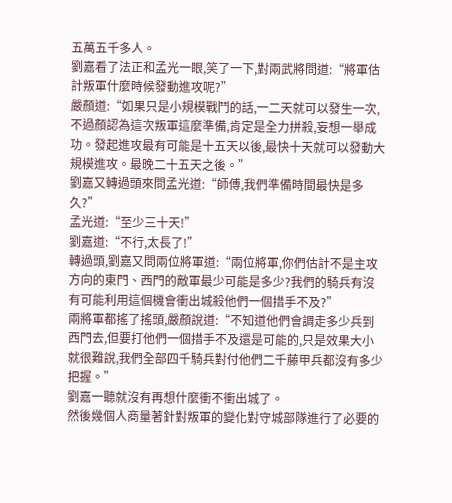五萬五千多人。
劉嘉看了法正和孟光一眼,笑了一下,對兩武將問道:“將軍估計叛軍什麼時候發動進攻呢?”
嚴顏道:“如果只是小規模戰鬥的話,一二天就可以發生一次,不過顏認為這次叛軍這麼準備,肯定是全力拼殺,妄想一舉成功。發起進攻最有可能是十五天以後,最快十天就可以發動大規模進攻。最晚二十五天之後。”
劉嘉又轉過頭來問孟光道:“師傅,我們準備時間最快是多久?”
孟光道:“至少三十天!”
劉嘉道:“不行,太長了!”
轉過頭,劉嘉又問兩位將軍道:“兩位將軍,你們估計不是主攻方向的東門、西門的敵軍最少可能是多少?我們的騎兵有沒有可能利用這個機會衝出城殺他們一個措手不及?”
兩將軍都搖了搖頭,嚴顏說道:“不知道他們會調走多少兵到西門去,但要打他們一個措手不及還是可能的,只是效果大小就很難說,我們全部四千騎兵對付他們二千藤甲兵都沒有多少把握。”
劉嘉一聽就沒有再想什麼衝不衝出城了。
然後幾個人商量著針對叛軍的變化對守城部隊進行了必要的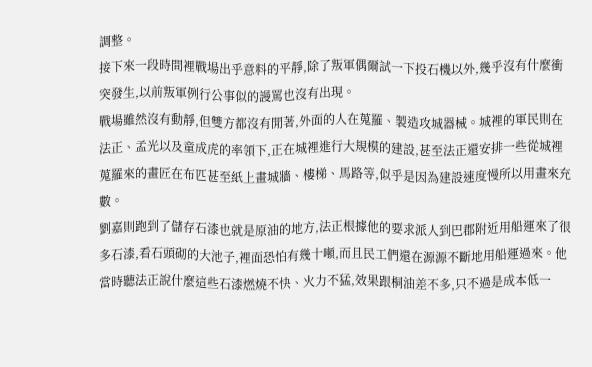調整。
接下來一段時間裡戰場出乎意料的平靜,除了叛軍偶爾試一下投石機以外,幾乎沒有什麼衝突發生,以前叛軍例行公事似的謾罵也沒有出現。
戰場雖然沒有動靜,但雙方都沒有閒著,外面的人在蒐羅、製造攻城器械。城裡的軍民則在法正、孟光以及童成虎的率領下,正在城裡進行大規模的建設,甚至法正還安排一些從城裡蒐羅來的畫匠在布匹甚至紙上畫城牆、樓梯、馬路等,似乎是因為建設速度慢所以用畫來充數。
劉嘉則跑到了儲存石漆也就是原油的地方,法正根據他的要求派人到巴郡附近用船運來了很多石漆,看石頭砌的大池子,裡面恐怕有幾十噸,而且民工們還在源源不斷地用船運過來。他當時聽法正說什麼這些石漆燃燒不快、火力不猛,效果跟桐油差不多,只不過是成本低一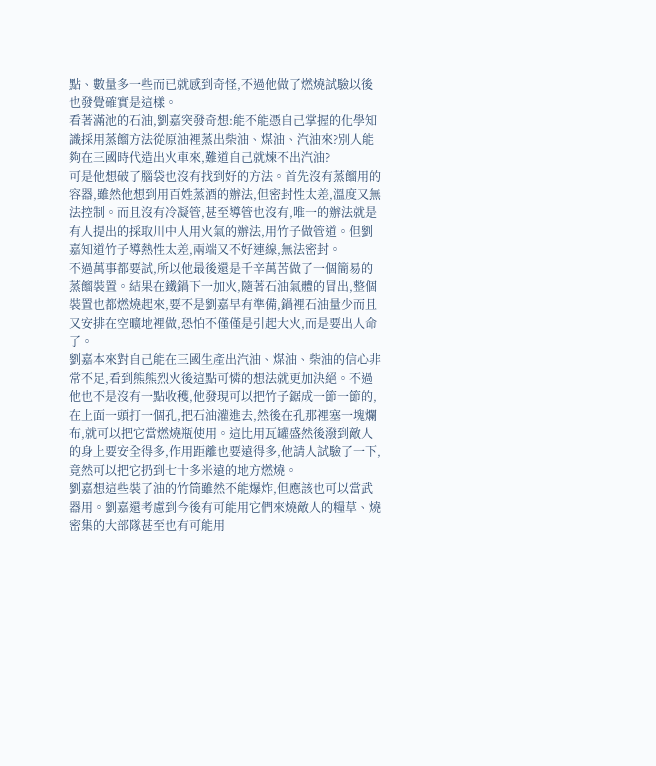點、數量多一些而已就感到奇怪,不過他做了燃燒試驗以後也發覺確實是這樣。
看著滿池的石油,劉嘉突發奇想:能不能憑自己掌握的化學知識採用蒸餾方法從原油裡蒸出柴油、煤油、汽油來?別人能夠在三國時代造出火車來,難道自己就煉不出汽油?
可是他想破了腦袋也沒有找到好的方法。首先沒有蒸餾用的容器,雖然他想到用百姓蒸酒的辦法,但密封性太差,溫度又無法控制。而且沒有冷凝管,甚至導管也沒有,唯一的辦法就是有人提出的採取川中人用火氣的辦法,用竹子做管道。但劉嘉知道竹子導熱性太差,兩端又不好連線,無法密封。
不過萬事都要試,所以他最後還是千辛萬苦做了一個簡易的蒸餾裝置。結果在鐵鍋下一加火,隨著石油氣體的冒出,整個裝置也都燃燒起來,要不是劉嘉早有準備,鍋裡石油量少而且又安排在空曠地裡做,恐怕不僅僅是引起大火,而是要出人命了。
劉嘉本來對自己能在三國生產出汽油、煤油、柴油的信心非常不足,看到熊熊烈火後這點可憐的想法就更加決絕。不過他也不是沒有一點收穫,他發現可以把竹子鋸成一節一節的,在上面一頭打一個孔,把石油灌進去,然後在孔那裡塞一塊爛布,就可以把它當燃燒瓶使用。這比用瓦罐盛然後潑到敵人的身上要安全得多,作用距離也要遠得多,他請人試驗了一下,竟然可以把它扔到七十多米遠的地方燃燒。
劉嘉想這些裝了油的竹筒雖然不能爆炸,但應該也可以當武器用。劉嘉還考慮到今後有可能用它們來燒敵人的糧草、燒密集的大部隊甚至也有可能用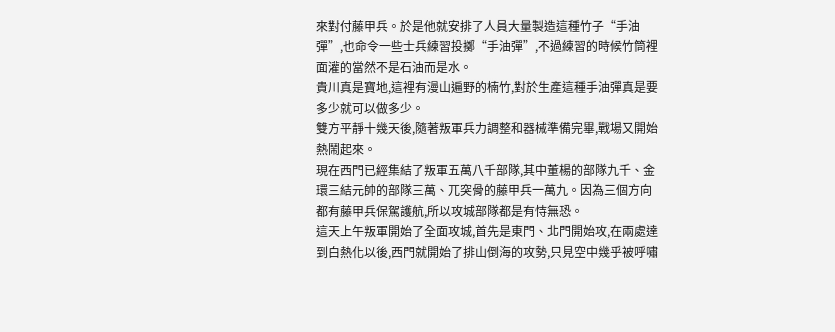來對付藤甲兵。於是他就安排了人員大量製造這種竹子“手油彈”,也命令一些士兵練習投擲“手油彈”,不過練習的時候竹筒裡面灌的當然不是石油而是水。
貴川真是寶地,這裡有漫山遍野的楠竹,對於生產這種手油彈真是要多少就可以做多少。
雙方平靜十幾天後,隨著叛軍兵力調整和器械準備完畢,戰場又開始熱鬧起來。
現在西門已經集結了叛軍五萬八千部隊,其中董楊的部隊九千、金環三結元帥的部隊三萬、兀突骨的藤甲兵一萬九。因為三個方向都有藤甲兵保駕護航,所以攻城部隊都是有恃無恐。
這天上午叛軍開始了全面攻城,首先是東門、北門開始攻,在兩處達到白熱化以後,西門就開始了排山倒海的攻勢,只見空中幾乎被呼嘯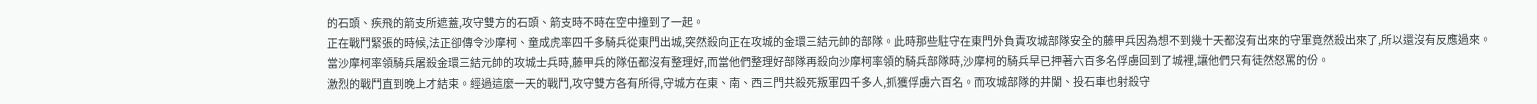的石頭、疾飛的箭支所遮蓋,攻守雙方的石頭、箭支時不時在空中撞到了一起。
正在戰鬥緊張的時候,法正卻傳令沙摩柯、童成虎率四千多騎兵從東門出城,突然殺向正在攻城的金環三結元帥的部隊。此時那些駐守在東門外負責攻城部隊安全的藤甲兵因為想不到幾十天都沒有出來的守軍竟然殺出來了,所以還沒有反應過來。
當沙摩柯率領騎兵屠殺金環三結元帥的攻城士兵時,藤甲兵的隊伍都沒有整理好,而當他們整理好部隊再殺向沙摩柯率領的騎兵部隊時,沙摩柯的騎兵早已押著六百多名俘虜回到了城裡,讓他們只有徒然怒罵的份。
激烈的戰鬥直到晚上才結束。經過這麼一天的戰鬥,攻守雙方各有所得,守城方在東、南、西三門共殺死叛軍四千多人,抓獲俘虜六百名。而攻城部隊的井闌、投石車也射殺守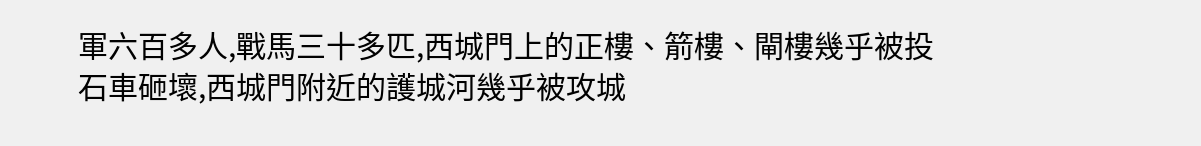軍六百多人,戰馬三十多匹,西城門上的正樓、箭樓、閘樓幾乎被投石車砸壞,西城門附近的護城河幾乎被攻城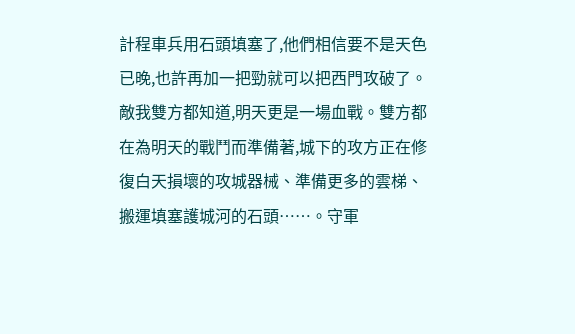計程車兵用石頭填塞了,他們相信要不是天色已晚,也許再加一把勁就可以把西門攻破了。
敵我雙方都知道,明天更是一場血戰。雙方都在為明天的戰鬥而準備著,城下的攻方正在修復白天損壞的攻城器械、準備更多的雲梯、搬運填塞護城河的石頭……。守軍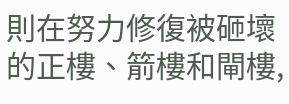則在努力修復被砸壞的正樓、箭樓和閘樓,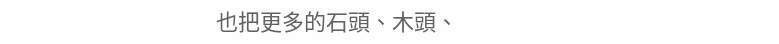也把更多的石頭、木頭、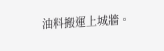油料搬運上城牆。